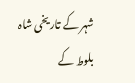شہر کے تاریخی شاہ بلوط کے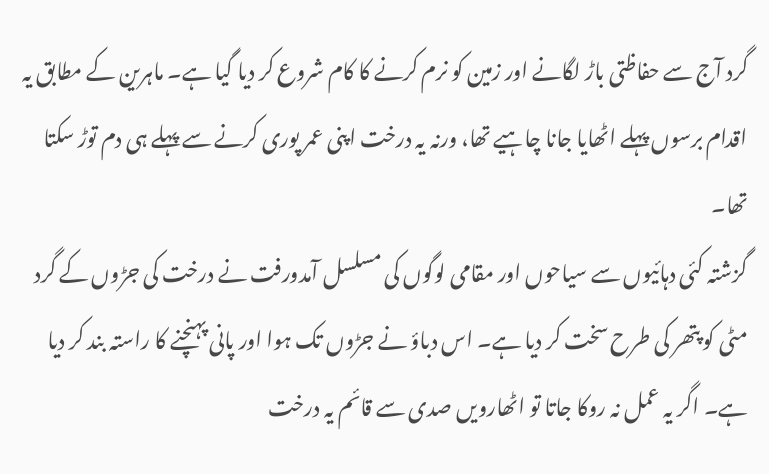گرد آج سے حفاظتی باڑ لگانے اور زمین کو نرم کرنے کا کام شروع کر دیا گیا ہے۔ ماہرین کے مطابق یہ اقدام برسوں پہلے اٹھایا جانا چاہیے تھا، ورنہ یہ درخت اپنی عمر پوری کرنے سے پہلے ہی دم توڑ سکتا تھا۔
گزشتہ کئی دہائیوں سے سیاحوں اور مقامی لوگوں کی مسلسل آمدورفت نے درخت کی جڑوں کے گرد مٹی کو پتھر کی طرح سخت کر دیا ہے۔ اس دباؤ نے جڑوں تک ہوا اور پانی پہنچنے کا راستہ بند کر دیا ہے۔ اگر یہ عمل نہ روکا جاتا تو اٹھارویں صدی سے قائم یہ درخت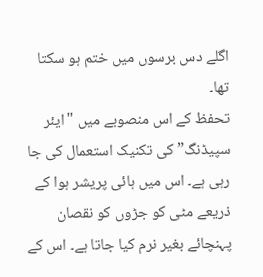اگلے دس برسوں میں ختم ہو سکتا تھا۔
تحفظ کے اس منصوبے میں "ایئر سپیڈنگ” کی تکنیک استعمال کی جا رہی ہے۔ اس میں ہائی پریشر ہوا کے ذریعے مٹی کو جڑوں کو نقصان پہنچائے بغیر نرم کیا جاتا ہے۔ اس کے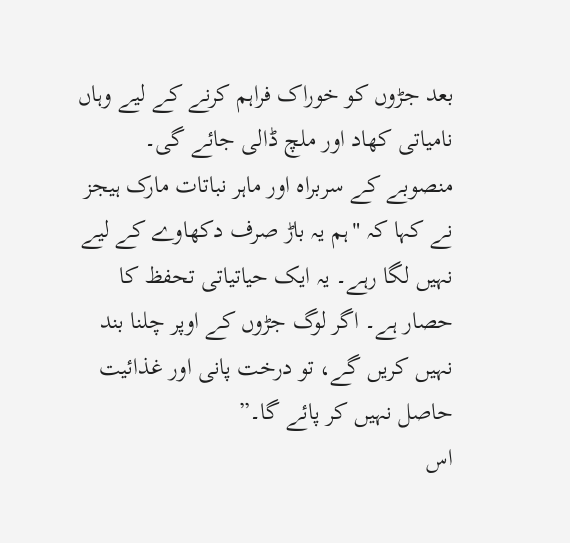بعد جڑوں کو خوراک فراہم کرنے کے لیے وہاں نامیاتی کھاد اور ملچ ڈالی جائے گی۔
منصوبے کے سربراہ اور ماہر نباتات مارک ہیجز نے کہا کہ "ہم یہ باڑ صرف دکھاوے کے لیے نہیں لگا رہے۔ یہ ایک حیاتیاتی تحفظ کا حصار ہے۔ اگر لوگ جڑوں کے اوپر چلنا بند نہیں کریں گے، تو درخت پانی اور غذائیت حاصل نہیں کر پائے گا۔”
اس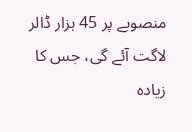منصوبے پر 45 ہزار ڈالر لاگت آئے گی، جس کا زیادہ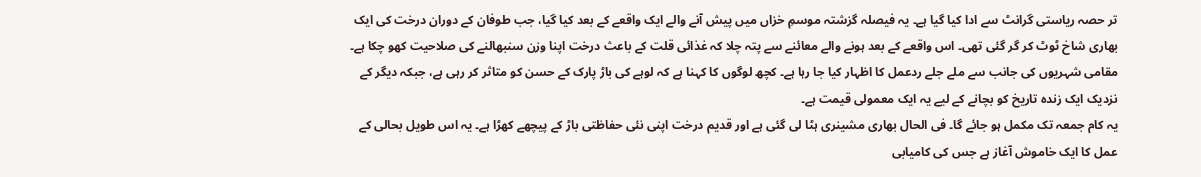تر حصہ ریاستی گرانٹ سے ادا کیا گیا ہے۔ یہ فیصلہ گزشتہ موسمِ خزاں میں پیش آنے والے ایک واقعے کے بعد کیا گیا، جب طوفان کے دوران درخت کی ایک بھاری شاخ ٹوٹ کر گر گئی تھی۔ اس واقعے کے بعد ہونے والے معائنے سے پتہ چلا کہ غذائی قلت کے باعث درخت اپنا وزن سنبھالنے کی صلاحیت کھو چکا ہے۔
مقامی شہریوں کی جانب سے ملے جلے ردعمل کا اظہار کیا جا رہا ہے۔ کچھ لوگوں کا کہنا ہے کہ لوہے کی باڑ پارک کے حسن کو متاثر کر رہی ہے، جبکہ دیگر کے نزدیک ایک زندہ تاریخ کو بچانے کے لیے یہ ایک معمولی قیمت ہے۔
یہ کام جمعہ تک مکمل ہو جائے گا۔ فی الحال بھاری مشینری ہٹا لی گئی ہے اور قدیم درخت اپنی نئی حفاظتی باڑ کے پیچھے کھڑا ہے۔ یہ اس طویل بحالی کے عمل کا ایک خاموش آغاز ہے جس کی کامیابی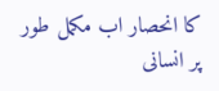کا انحصار اب مکمل طور پر انسانی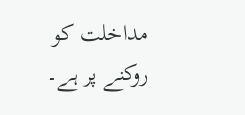مداخلت کو روکنے پر ہے۔